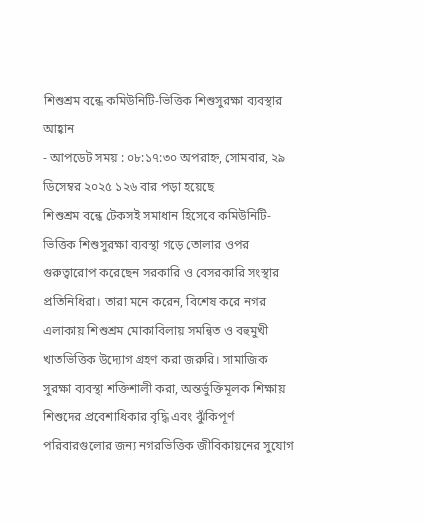শিশুশ্রম বন্ধে কমিউনিটি-ভিত্তিক শিশুসুরক্ষা ব্যবস্থার আহ্বান
- আপডেট সময় : ০৮:১৭:৩০ অপরাহ্ন, সোমবার, ২৯ ডিসেম্বর ২০২৫ ১২৬ বার পড়া হয়েছে
শিশুশ্রম বন্ধে টেকসই সমাধান হিসেবে কমিউনিটি-ভিত্তিক শিশুসুরক্ষা ব্যবস্থা গড়ে তোলার ওপর গুরুত্বারোপ করেছেন সরকারি ও বেসরকারি সংস্থার প্রতিনিধিরা। তারা মনে করেন, বিশেষ করে নগর এলাকায় শিশুশ্রম মোকাবিলায় সমন্বিত ও বহুমুখী খাতভিত্তিক উদ্যোগ গ্রহণ করা জরুরি। সামাজিক সুরক্ষা ব্যবস্থা শক্তিশালী করা, অন্তর্ভুক্তিমূলক শিক্ষায় শিশুদের প্রবেশাধিকার বৃদ্ধি এবং ঝুঁকিপূর্ণ পরিবারগুলোর জন্য নগরভিত্তিক জীবিকায়নের সুযোগ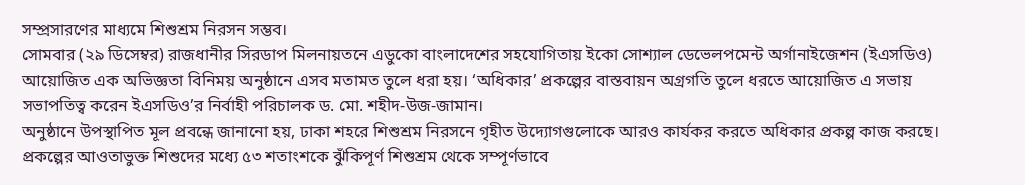সম্প্রসারণের মাধ্যমে শিশুশ্রম নিরসন সম্ভব।
সোমবার (২৯ ডিসেম্বর) রাজধানীর সিরডাপ মিলনায়তনে এডুকো বাংলাদেশের সহযোগিতায় ইকো সোশ্যাল ডেভেলপমেন্ট অর্গানাইজেশন (ইএসডিও) আয়োজিত এক অভিজ্ঞতা বিনিময় অনুষ্ঠানে এসব মতামত তুলে ধরা হয়। ‘অধিকার’ প্রকল্পের বাস্তবায়ন অগ্রগতি তুলে ধরতে আয়োজিত এ সভায় সভাপতিত্ব করেন ইএসডিও’র নির্বাহী পরিচালক ড. মো. শহীদ-উজ-জামান।
অনুষ্ঠানে উপস্থাপিত মূল প্রবন্ধে জানানো হয়, ঢাকা শহরে শিশুশ্রম নিরসনে গৃহীত উদ্যোগগুলোকে আরও কার্যকর করতে অধিকার প্রকল্প কাজ করছে। প্রকল্পের আওতাভুক্ত শিশুদের মধ্যে ৫৩ শতাংশকে ঝুঁকিপূর্ণ শিশুশ্রম থেকে সম্পূর্ণভাবে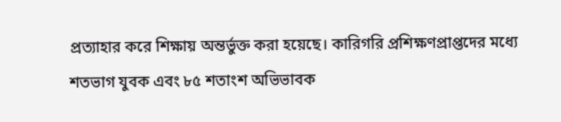প্রত্যাহার করে শিক্ষায় অন্তর্ভুক্ত করা হয়েছে। কারিগরি প্রশিক্ষণপ্রাপ্তদের মধ্যে শতভাগ যুবক এবং ৮৫ শতাংশ অভিভাবক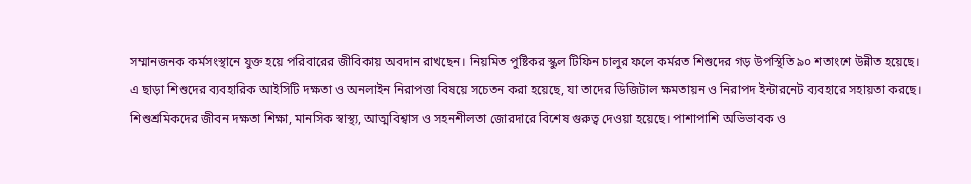সম্মানজনক কর্মসংস্থানে যুক্ত হয়ে পরিবারের জীবিকায় অবদান রাখছেন। নিয়মিত পুষ্টিকর স্কুল টিফিন চালুর ফলে কর্মরত শিশুদের গড় উপস্থিতি ৯০ শতাংশে উন্নীত হয়েছে।
এ ছাড়া শিশুদের ব্যবহারিক আইসিটি দক্ষতা ও অনলাইন নিরাপত্তা বিষয়ে সচেতন করা হয়েছে, যা তাদের ডিজিটাল ক্ষমতায়ন ও নিরাপদ ইন্টারনেট ব্যবহারে সহায়তা করছে। শিশুশ্রমিকদের জীবন দক্ষতা শিক্ষা, মানসিক স্বাস্থ্য, আত্মবিশ্বাস ও সহনশীলতা জোরদারে বিশেষ গুরুত্ব দেওয়া হয়েছে। পাশাপাশি অভিভাবক ও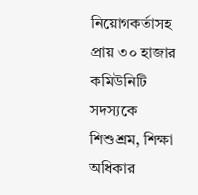নিয়োগকর্তাসহ প্রায় ৩০ হাজার কমিউনিটি সদস্যকে শিশুশ্রম, শিক্ষা অধিকার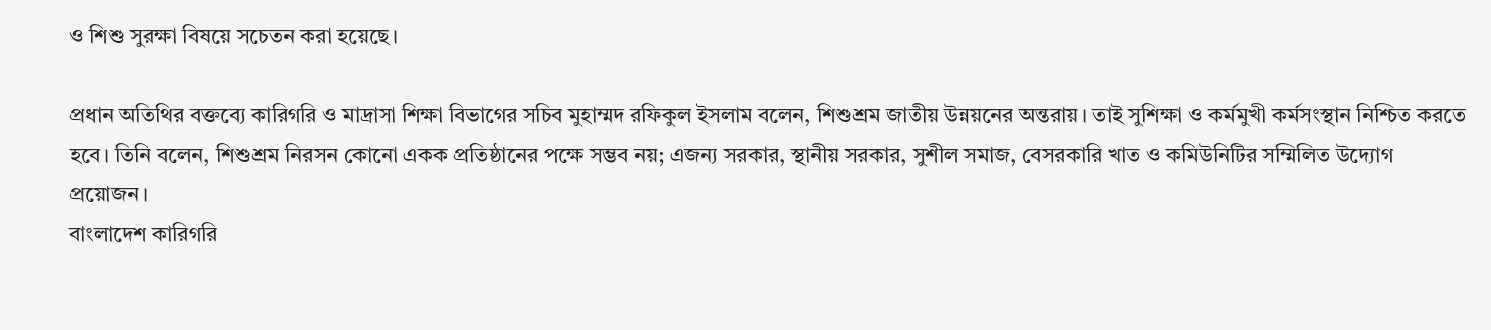ও শিশু সুরক্ষা বিষয়ে সচেতন করা হয়েছে।

প্রধান অতিথির বক্তব্যে কারিগরি ও মাদ্রাসা শিক্ষা বিভাগের সচিব মুহাম্মদ রফিকুল ইসলাম বলেন, শিশুশ্রম জাতীয় উন্নয়নের অন্তরায়। তাই সুশিক্ষা ও কর্মমুখী কর্মসংস্থান নিশ্চিত করতে হবে। তিনি বলেন, শিশুশ্রম নিরসন কোনো একক প্রতিষ্ঠানের পক্ষে সম্ভব নয়; এজন্য সরকার, স্থানীয় সরকার, সুশীল সমাজ, বেসরকারি খাত ও কমিউনিটির সম্মিলিত উদ্যোগ প্রয়োজন।
বাংলাদেশ কারিগরি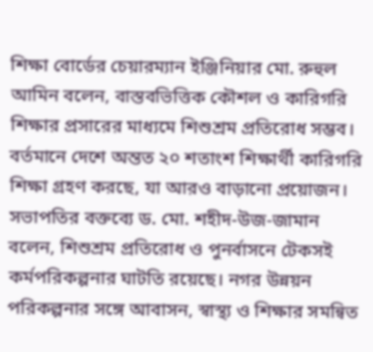শিক্ষা বোর্ডের চেয়ারম্যান ইঞ্জিনিয়ার মো. রুহুল আমিন বলেন, বাস্তবভিত্তিক কৌশল ও কারিগরি শিক্ষার প্রসারের মাধ্যমে শিশুশ্রম প্রতিরোধ সম্ভব। বর্তমানে দেশে অন্তত ২০ শতাংশ শিক্ষার্থী কারিগরি শিক্ষা গ্রহণ করছে, যা আরও বাড়ানো প্রয়োজন।
সভাপতির বক্তব্যে ড. মো. শহীদ-উজ-জামান বলেন, শিশুশ্রম প্রতিরোধ ও পুনর্বাসনে টেকসই কর্মপরিকল্পনার ঘাটতি রয়েছে। নগর উন্নয়ন পরিকল্পনার সঙ্গে আবাসন, স্বাস্থ্য ও শিক্ষার সমন্বিত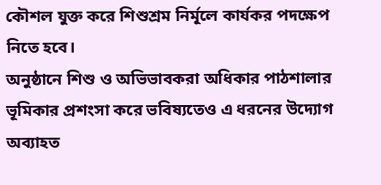কৌশল যুক্ত করে শিশুশ্রম নির্মূলে কার্যকর পদক্ষেপ নিতে হবে।
অনুষ্ঠানে শিশু ও অভিভাবকরা অধিকার পাঠশালার ভূমিকার প্রশংসা করে ভবিষ্যতেও এ ধরনের উদ্যোগ অব্যাহত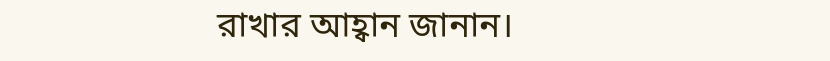রাখার আহ্বান জানান।